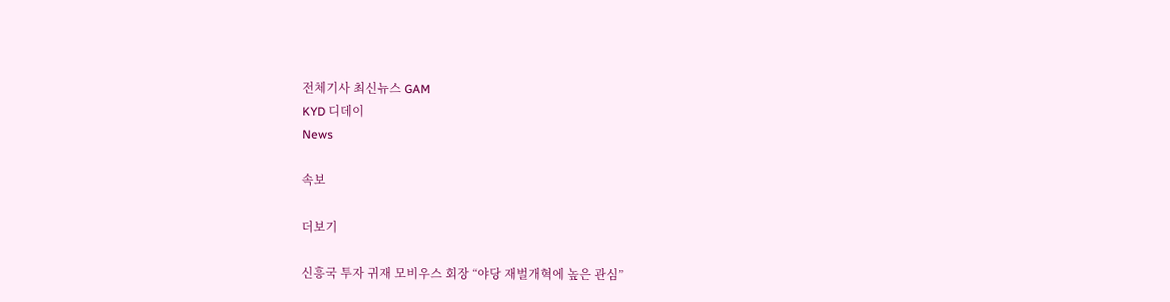전체기사 최신뉴스 GAM
KYD 디데이
News

속보

더보기

신흥국 투자 귀재 모비우스 회장 “야당 재벌개혁에 높은 관심”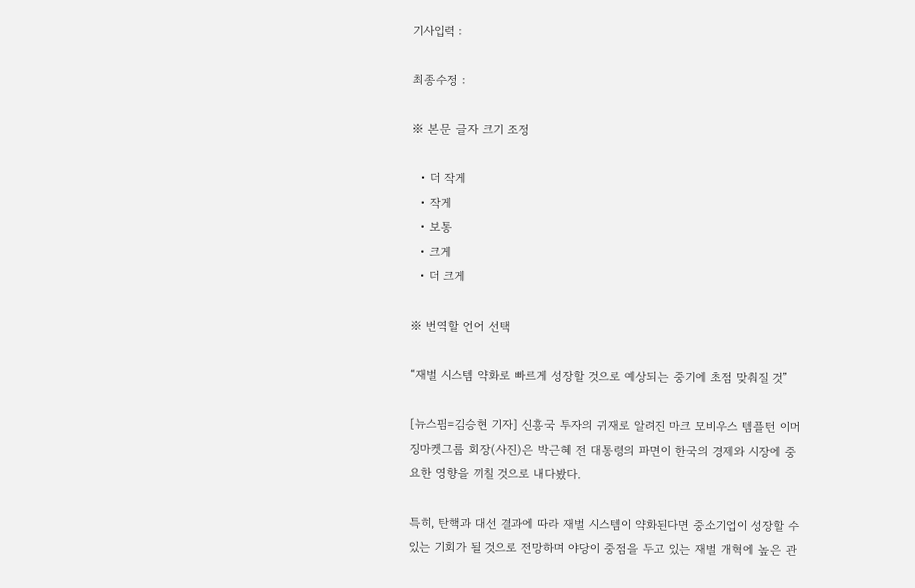기사입력 :

최종수정 :

※ 본문 글자 크기 조정

  • 더 작게
  • 작게
  • 보통
  • 크게
  • 더 크게

※ 번역할 언어 선택

“재벌 시스템 약화로 빠르게 성장할 것으로 예상되는 중기에 초점 맞춰질 것”

[뉴스핌=김승현 기자] 신흥국 투자의 귀재로 알려진 마크 모비우스 템플턴 이머징마켓그룹 회장(사진)은 박근혜 전 대통령의 파면이 한국의 경제와 시장에 중요한 영향을 끼칠 것으로 내다봤다.

특히, 탄핵과 대선 결과에 따라 재벌 시스템이 약화된다면 중소기업이 성장할 수 있는 기회가 될 것으로 전망하며 야당이 중점을 두고 있는 재벌 개혁에 높은 관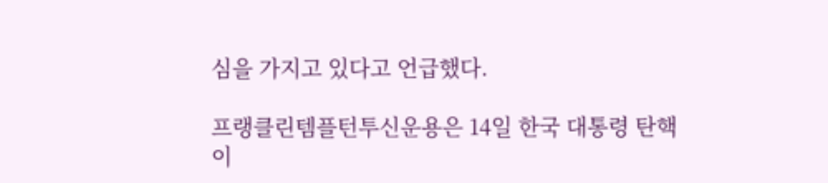심을 가지고 있다고 언급했다.

프랭클린템플턴투신운용은 14일 한국 대통령 탄핵이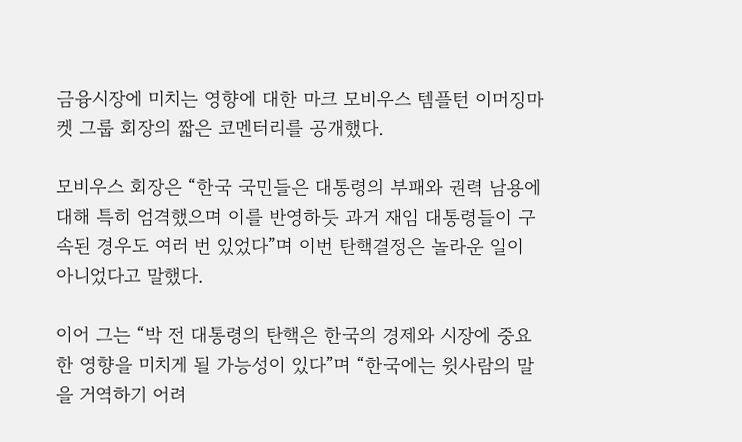금융시장에 미치는 영향에 대한 마크 모비우스 템플턴 이머징마켓 그룹 회장의 짧은 코멘터리를 공개했다.

모비우스 회장은 “한국 국민들은 대통령의 부패와 권력 남용에 대해 특히 엄격했으며 이를 반영하듯 과거 재임 대통령들이 구속된 경우도 여러 번 있었다”며 이번 탄핵결정은 놀라운 일이 아니었다고 말했다.

이어 그는 “박 전 대통령의 탄핵은 한국의 경제와 시장에 중요한 영향을 미치게 될 가능성이 있다”며 “한국에는 윗사람의 말을 거역하기 어려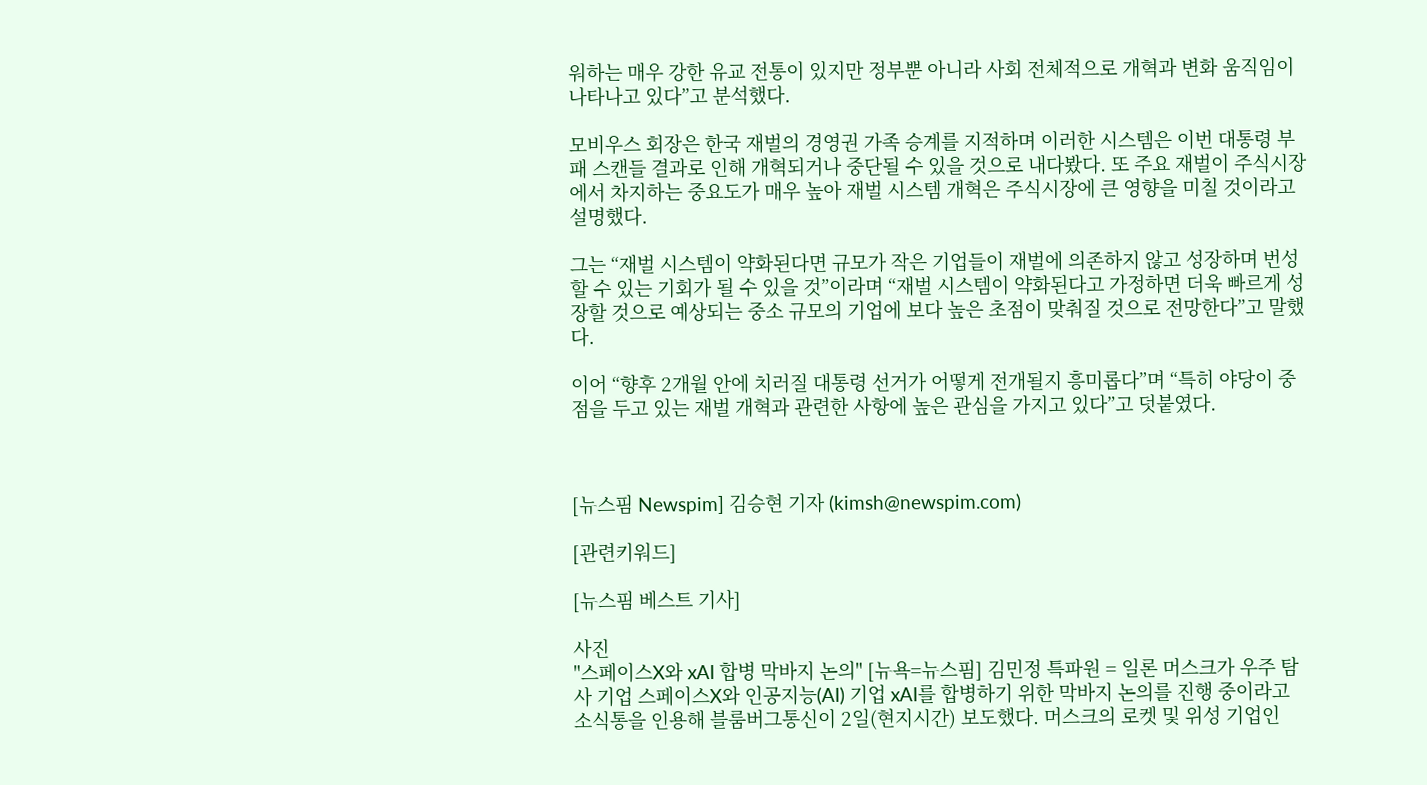워하는 매우 강한 유교 전통이 있지만 정부뿐 아니라 사회 전체적으로 개혁과 변화 움직임이 나타나고 있다”고 분석했다.

모비우스 회장은 한국 재벌의 경영권 가족 승계를 지적하며 이러한 시스템은 이번 대통령 부패 스캔들 결과로 인해 개혁되거나 중단될 수 있을 것으로 내다봤다. 또 주요 재벌이 주식시장에서 차지하는 중요도가 매우 높아 재벌 시스템 개혁은 주식시장에 큰 영향을 미칠 것이라고 설명했다.

그는 “재벌 시스템이 약화된다면 규모가 작은 기업들이 재벌에 의존하지 않고 성장하며 번성할 수 있는 기회가 될 수 있을 것”이라며 “재벌 시스템이 약화된다고 가정하면 더욱 빠르게 성장할 것으로 예상되는 중소 규모의 기업에 보다 높은 초점이 맞춰질 것으로 전망한다”고 말했다.

이어 “향후 2개월 안에 치러질 대통령 선거가 어떻게 전개될지 흥미롭다”며 “특히 야당이 중점을 두고 있는 재벌 개혁과 관련한 사항에 높은 관심을 가지고 있다”고 덧붙였다.



[뉴스핌 Newspim] 김승현 기자 (kimsh@newspim.com)

[관련키워드]

[뉴스핌 베스트 기사]

사진
"스페이스X와 xAI 합병 막바지 논의" [뉴욕=뉴스핌] 김민정 특파원 = 일론 머스크가 우주 탐사 기업 스페이스X와 인공지능(AI) 기업 xAI를 합병하기 위한 막바지 논의를 진행 중이라고 소식통을 인용해 블룸버그통신이 2일(현지시간) 보도했다. 머스크의 로켓 및 위성 기업인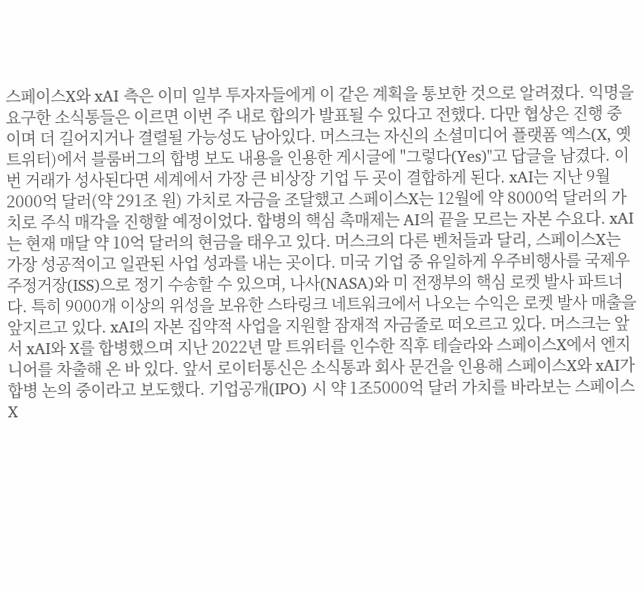스페이스X와 xAI 측은 이미 일부 투자자들에게 이 같은 계획을 통보한 것으로 알려졌다. 익명을 요구한 소식통들은 이르면 이번 주 내로 합의가 발표될 수 있다고 전했다. 다만 협상은 진행 중이며 더 길어지거나 결렬될 가능성도 남아있다. 머스크는 자신의 소셜미디어 플랫폼 엑스(X, 옛 트위터)에서 블룸버그의 합병 보도 내용을 인용한 게시글에 "그렇다(Yes)"고 답글을 남겼다. 이번 거래가 성사된다면 세계에서 가장 큰 비상장 기업 두 곳이 결합하게 된다. xAI는 지난 9월 2000억 달러(약 291조 원) 가치로 자금을 조달했고 스페이스X는 12월에 약 8000억 달러의 가치로 주식 매각을 진행할 예정이었다. 합병의 핵심 촉매제는 AI의 끝을 모르는 자본 수요다. xAI는 현재 매달 약 10억 달러의 현금을 태우고 있다. 머스크의 다른 벤처들과 달리, 스페이스X는 가장 성공적이고 일관된 사업 성과를 내는 곳이다. 미국 기업 중 유일하게 우주비행사를 국제우주정거장(ISS)으로 정기 수송할 수 있으며, 나사(NASA)와 미 전쟁부의 핵심 로켓 발사 파트너다. 특히 9000개 이상의 위성을 보유한 스타링크 네트워크에서 나오는 수익은 로켓 발사 매출을 앞지르고 있다. xAI의 자본 집약적 사업을 지원할 잠재적 자금줄로 떠오르고 있다. 머스크는 앞서 xAI와 X를 합병했으며 지난 2022년 말 트위터를 인수한 직후 테슬라와 스페이스X에서 엔지니어를 차출해 온 바 있다. 앞서 로이터통신은 소식통과 회사 문건을 인용해 스페이스X와 xAI가 합병 논의 중이라고 보도했다. 기업공개(IPO) 시 약 1조5000억 달러 가치를 바라보는 스페이스X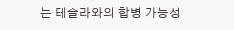는 테슬라와의 합병 가능성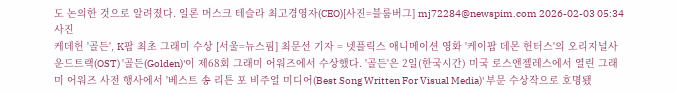도 논의한 것으로 알려졌다. 일론 머스크 테슬라 최고경영자(CEO)[사진=블룸버그] mj72284@newspim.com 2026-02-03 05:34
사진
케데헌 '골든', K팝 최초 그래미 수상 [서울=뉴스핌] 최문선 기자 = 넷플릭스 애니메이션 영화 '케이팝 데몬 헌터스'의 오리지널사운드트랙(OST) '골든(Golden)'이 제68회 그래미 어워즈에서 수상했다. '골든'은 2일(한국시간) 미국 로스앤젤레스에서 열린 그래미 어워즈 사전 행사에서 '베스트 송 리튼 포 비주얼 미디어(Best Song Written For Visual Media)' 부문 수상작으로 호명됐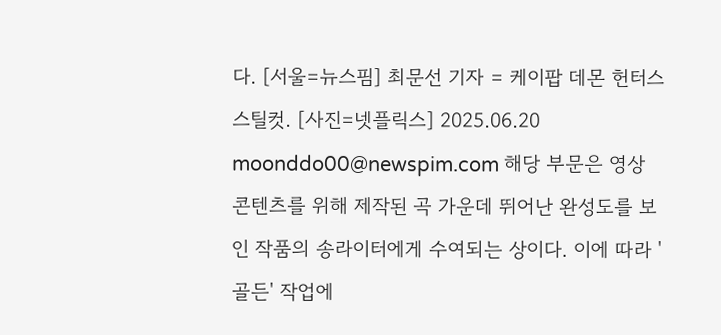다. [서울=뉴스핌] 최문선 기자 = 케이팝 데몬 헌터스 스틸컷. [사진=넷플릭스] 2025.06.20 moonddo00@newspim.com 해당 부문은 영상 콘텐츠를 위해 제작된 곡 가운데 뛰어난 완성도를 보인 작품의 송라이터에게 수여되는 상이다. 이에 따라 '골든' 작업에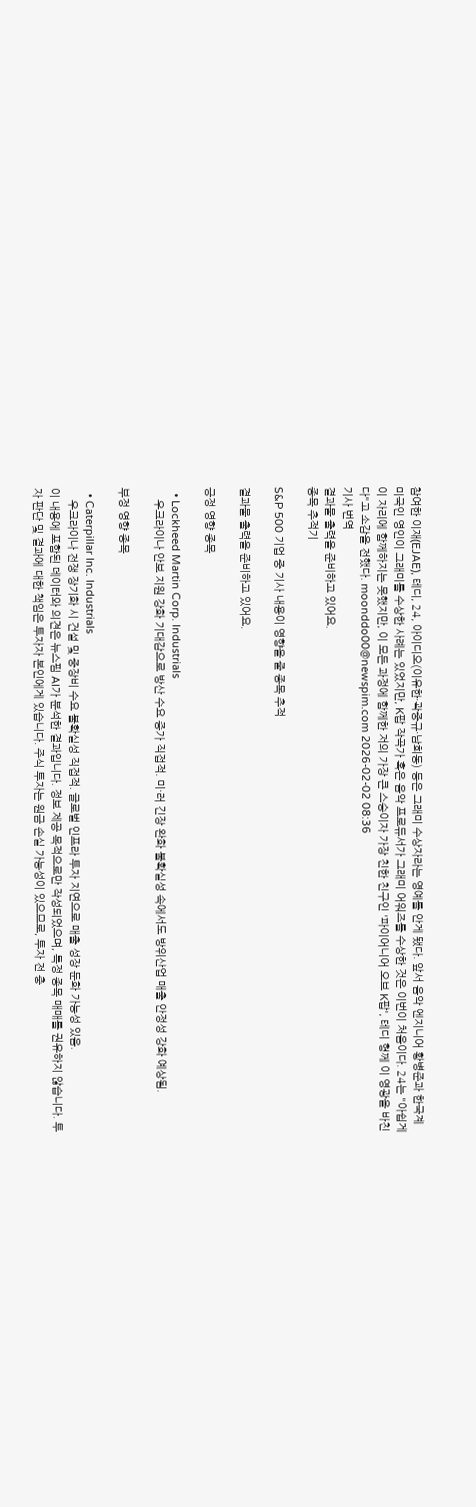참여한 이재(EJAE), 테디, 24, 아이디오(이유한·곽중규·남희동) 등은 그래미 수상자라는 영예를 안게 됐다. 앞서 음악 엔지니어 황병준과 한국계 미국인 영인이 그래미를 수상한 사례는 있었지만, K팝 작곡가 혹은 음악 프로듀서가 그래미 어워즈를 수상한 것은 이번이 처음이다. 24는 "아쉽게 이 자리에 함께하지는 못했지만, 이 모든 과정에 함께한 저의 가장 큰 스승이자 가장 친한 친구인 '파이어니어 오브 K팝', 테디 형께 이 영광을 바친다"고 소감을 전했다. moonddo00@newspim.com 2026-02-02 08:36
기사 번역
결과물 출력을 준비하고 있어요.
종목 추적기

S&P 500 기업 중 기사 내용이 영향을 줄 종목 추적

결과물 출력을 준비하고 있어요.

긍정 영향 종목

  • Lockheed Martin Corp. Industrials
    우크라이나 안보 지원 강화 기대감으로 방산 수요 증가 직접적. 미·러 긴장 완화 불확실성 속에서도 방위산업 매출 안정성 강화 예상됨.

부정 영향 종목

  • Caterpillar Inc. Industrials
    우크라이나 전쟁 장기화 시 건설 및 중장비 수요 불확실성 직접적. 글로벌 인프라 투자 지연으로 매출 성장 둔화 가능성 있음.
이 내용에 포함된 데이터와 의견은 뉴스핌 AI가 분석한 결과입니다. 정보 제공 목적으로만 작성되었으며, 특정 종목 매매를 권유하지 않습니다. 투자 판단 및 결과에 대한 책임은 투자자 본인에게 있습니다. 주식 투자는 원금 손실 가능성이 있으므로, 투자 전 충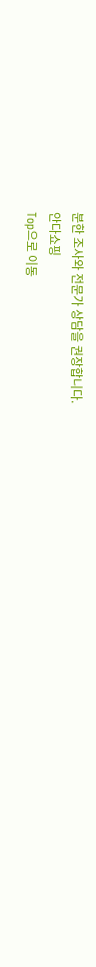분한 조사와 전문가 상담을 권장합니다.
안다쇼핑
Top으로 이동